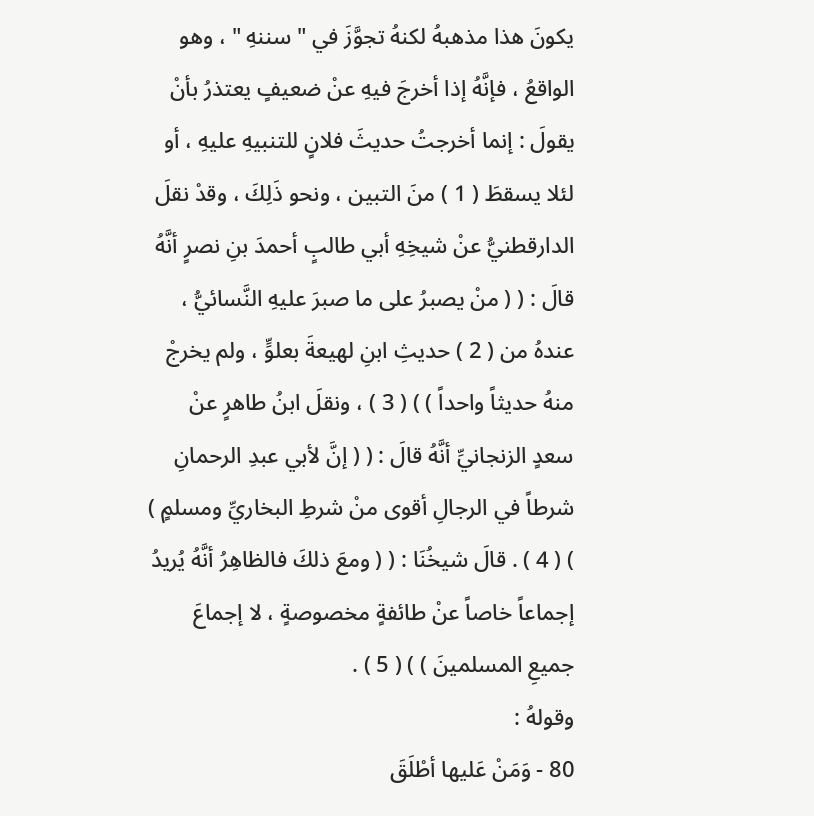يكونَ هذا مذهبهُ لكنهُ تجوَّزَ في " سننهِ " ، وهو الواقعُ ، فإنَّهُ إذا أخرجَ فيهِ عنْ ضعيفٍ يعتذرُ بأنْ يقولَ : إنما أخرجتُ حديثَ فلانٍ للتنبيهِ عليهِ ، أو لئلا يسقطَ ( 1 ) منَ التبين ، ونحو ذَلِكَ ، وقدْ نقلَ الدارقطنيُّ عنْ شيخِهِ أبي طالبٍ أحمدَ بنِ نصرٍ أنَّهُ قالَ : ( ( منْ يصبرُ على ما صبرَ عليهِ النَّسائيُّ ، عندهُ من ( 2 ) حديثِ ابنِ لهيعةَ بعلوٍّ ، ولم يخرجْ منهُ حديثاً واحداً ) ) ( 3 ) ، ونقلَ ابنُ طاهرٍ عنْ سعدٍ الزنجانيِّ أنَّهُ قالَ : ( ( إنَّ لأبي عبدِ الرحمانِ شرطاً في الرجالِ أقوى منْ شرطِ البخاريِّ ومسلمٍ ) ) ( 4 ) . قالَ شيخُنَا : ( ( ومعَ ذلكَ فالظاهِرُ أنَّهُ يُريدُ إجماعاً خاصاً عنْ طائفةٍ مخصوصةٍ ، لا إجماعَ جميعِ المسلمينَ ) ) ( 5 ) .
وقولهُ :
80 - وَمَنْ عَليها أطْلَقَ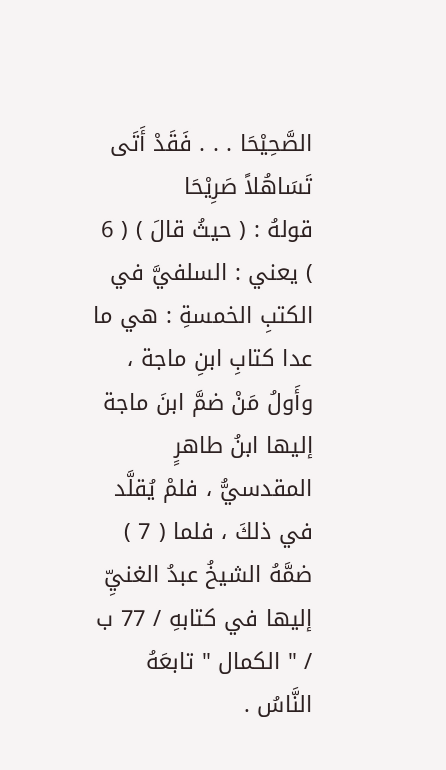الصَّحِيْحَا . . . فَقَدْ أَتَى تَسَاهُلاً صَرِيْحَا
قولهُ : ( حيثُ قالَ ) ( 6 ) يعني : السلفيَّ في الكتبِ الخمسةِ : هي ما عدا كتابِ ابنِ ماجة ، وأَولُ مَنْ ضمَّ ابنَ ماجة إليها ابنُ طاهرٍ المقدسيُّ ، فلمْ يُقلَّد في ذلكَ ، فلما ( 7 ) ضمَّهُ الشيخُ عبدُ الغنيِّ إليها في كتابهِ / 77 ب / " الكمال " تابعَهُ النَّاسُ .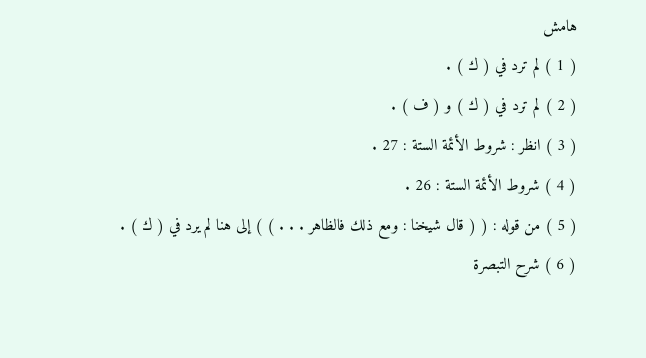هامش
( 1 ) لم ترد في ( ك ) .
( 2 ) لم ترد في ( ك ) و ( ف ) .
( 3 ) انظر : شروط الأئمة الستة : 27 .
( 4 ) شروط الأئمة الستة : 26 .
( 5 ) من قوله : ( ( قال شيخنا : ومع ذلك فالظاهر . . . ) ) إلى هنا لم يرد في ( ك ) .
( 6 ) شرح التبصرة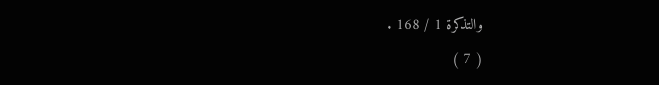والتذكرة 1 / 168 .
( 7 )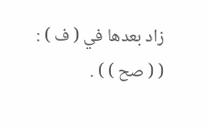زاد بعدها في ( ف ) : ( ( صح ) ) .